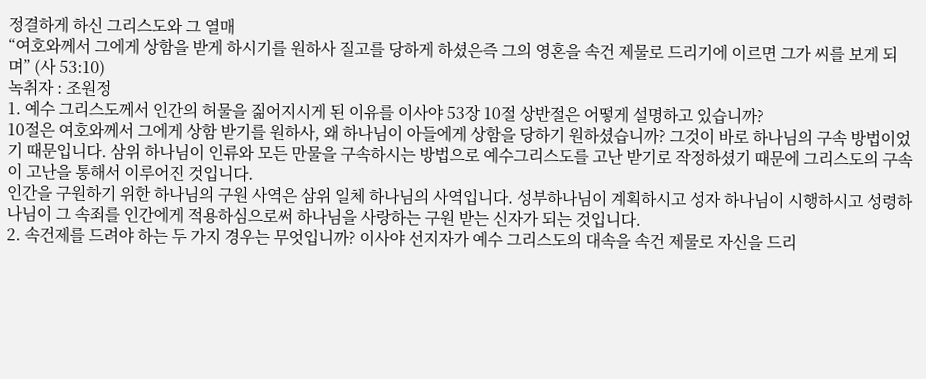정결하게 하신 그리스도와 그 열매
“여호와께서 그에게 상함을 받게 하시기를 원하사 질고를 당하게 하셨은즉 그의 영혼을 속건 제물로 드리기에 이르면 그가 씨를 보게 되며” (사 53:10)
녹취자 : 조원정
1. 예수 그리스도께서 인간의 허물을 짊어지시게 된 이유를 이사야 53장 10절 상반절은 어떻게 설명하고 있습니까?
10절은 여호와께서 그에게 상함 받기를 원하사, 왜 하나님이 아들에게 상함을 당하기 원하셨습니까? 그것이 바로 하나님의 구속 방법이었기 때문입니다. 삼위 하나님이 인류와 모든 만물을 구속하시는 방법으로 예수그리스도를 고난 받기로 작정하셨기 때문에 그리스도의 구속이 고난을 통해서 이루어진 것입니다.
인간을 구원하기 위한 하나님의 구원 사역은 삼위 일체 하나님의 사역입니다. 성부하나님이 계획하시고 성자 하나님이 시행하시고 성령하나님이 그 속죄를 인간에게 적용하심으로써 하나님을 사랑하는 구원 받는 신자가 되는 것입니다.
2. 속건제를 드려야 하는 두 가지 경우는 무엇입니까? 이사야 선지자가 예수 그리스도의 대속을 속건 제물로 자신을 드리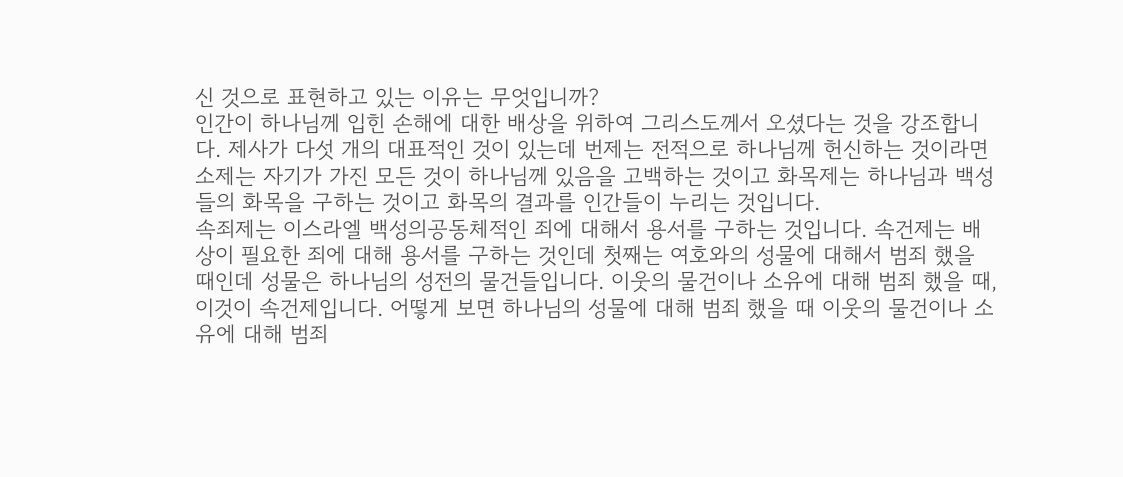신 것으로 표현하고 있는 이유는 무엇입니까?
인간이 하나님께 입힌 손해에 대한 배상을 위하여 그리스도께서 오셨다는 것을 강조합니다. 제사가 다섯 개의 대표적인 것이 있는데 번제는 전적으로 하나님께 헌신하는 것이라면 소제는 자기가 가진 모든 것이 하나님께 있음을 고백하는 것이고 화목제는 하나님과 백성들의 화목을 구하는 것이고 화목의 결과를 인간들이 누리는 것입니다.
속죄제는 이스라엘 백성의공동체적인 죄에 대해서 용서를 구하는 것입니다. 속건제는 배상이 필요한 죄에 대해 용서를 구하는 것인데 첫째는 여호와의 성물에 대해서 범죄 했을 때인데 성물은 하나님의 성전의 물건들입니다. 이웃의 물건이나 소유에 대해 범죄 했을 때, 이것이 속건제입니다. 어떻게 보면 하나님의 성물에 대해 범죄 했을 때 이웃의 물건이나 소유에 대해 범죄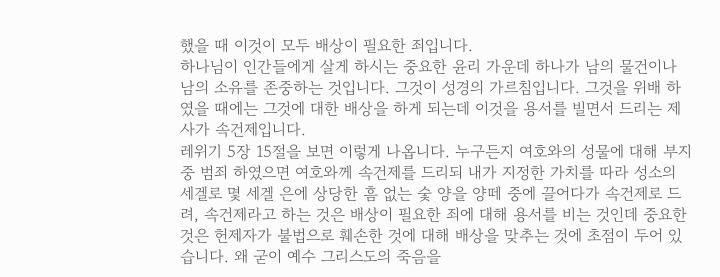했을 때 이것이 모두 배상이 필요한 죄입니다.
하나님이 인간들에게 살게 하시는 중요한 윤리 가운데 하나가 남의 물건이나 남의 소유를 존중하는 것입니다. 그것이 성경의 가르침입니다. 그것을 위배 하였을 때에는 그것에 대한 배상을 하게 되는데 이것을 용서를 빌면서 드리는 제사가 속건제입니다.
레위기 5장 15절을 보면 이렇게 나옵니다. 누구든지 여호와의 성물에 대해 부지 중 범죄 하였으면 여호와께 속건제를 드리되 내가 지정한 가치를 따라 성소의 세겔로 몇 세겔 은에 상당한 흠 없는 숯 양을 양떼 중에 끌어다가 속건제로 드려, 속건제라고 하는 것은 배상이 필요한 죄에 대해 용서를 비는 것인데 중요한 것은 헌제자가 불법으로 훼손한 것에 대해 배상을 맞추는 것에 초점이 두어 있습니다. 왜 굳이 예수 그리스도의 죽음을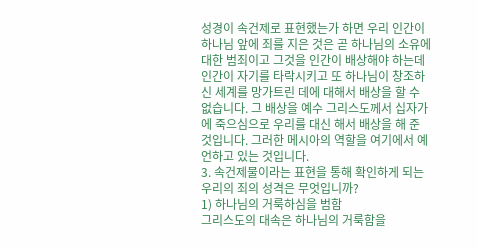성경이 속건제로 표현했는가 하면 우리 인간이 하나님 앞에 죄를 지은 것은 곧 하나님의 소유에 대한 범죄이고 그것을 인간이 배상해야 하는데 인간이 자기를 타락시키고 또 하나님이 창조하신 세계를 망가트린 데에 대해서 배상을 할 수 없습니다. 그 배상을 예수 그리스도께서 십자가에 죽으심으로 우리를 대신 해서 배상을 해 준 것입니다. 그러한 메시아의 역할을 여기에서 예언하고 있는 것입니다.
3. 속건제물이라는 표현을 통해 확인하게 되는 우리의 죄의 성격은 무엇입니까?
1) 하나님의 거룩하심을 범함
그리스도의 대속은 하나님의 거룩함을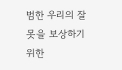범한 우리의 잘못을 보상하기 위한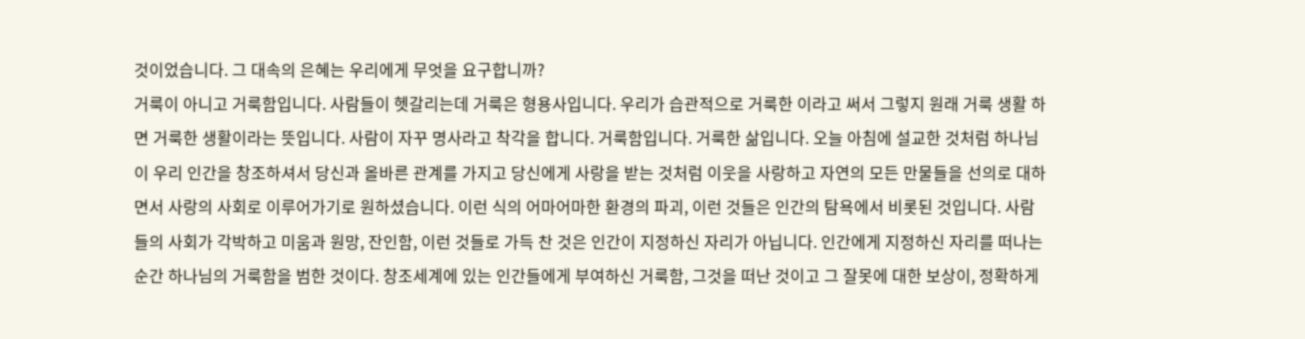것이었습니다. 그 대속의 은혜는 우리에게 무엇을 요구합니까?
거룩이 아니고 거룩함입니다. 사람들이 헷갈리는데 거룩은 형용사입니다. 우리가 습관적으로 거룩한 이라고 써서 그렇지 원래 거룩 생활 하면 거룩한 생활이라는 뜻입니다. 사람이 자꾸 명사라고 착각을 합니다. 거룩함입니다. 거룩한 삶입니다. 오늘 아침에 설교한 것처럼 하나님이 우리 인간을 창조하셔서 당신과 올바른 관계를 가지고 당신에게 사랑을 받는 것처럼 이웃을 사랑하고 자연의 모든 만물들을 선의로 대하면서 사랑의 사회로 이루어가기로 원하셨습니다. 이런 식의 어마어마한 환경의 파괴, 이런 것들은 인간의 탐욕에서 비롯된 것입니다. 사람들의 사회가 각박하고 미움과 원망, 잔인함, 이런 것들로 가득 찬 것은 인간이 지정하신 자리가 아닙니다. 인간에게 지정하신 자리를 떠나는 순간 하나님의 거룩함을 범한 것이다. 창조세계에 있는 인간들에게 부여하신 거룩함, 그것을 떠난 것이고 그 잘못에 대한 보상이, 정확하게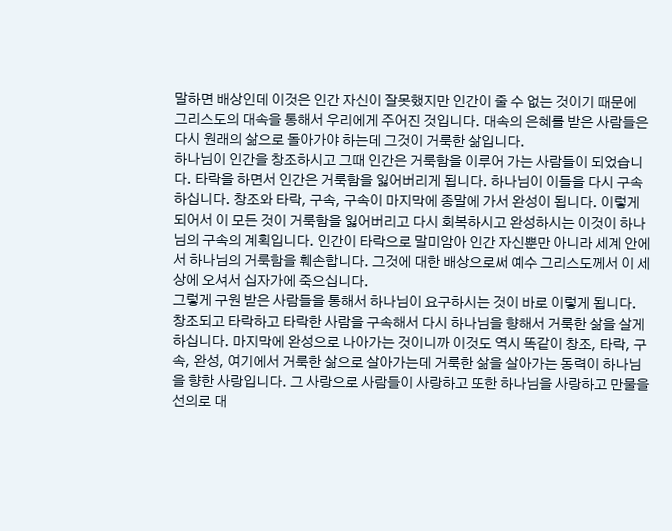말하면 배상인데 이것은 인간 자신이 잘못했지만 인간이 줄 수 없는 것이기 때문에 그리스도의 대속을 통해서 우리에게 주어진 것입니다. 대속의 은혜를 받은 사람들은 다시 원래의 삶으로 돌아가야 하는데 그것이 거룩한 삶입니다.
하나님이 인간을 창조하시고 그때 인간은 거룩함을 이루어 가는 사람들이 되었습니다. 타락을 하면서 인간은 거룩함을 잃어버리게 됩니다. 하나님이 이들을 다시 구속하십니다. 창조와 타락, 구속, 구속이 마지막에 종말에 가서 완성이 됩니다. 이렇게 되어서 이 모든 것이 거룩함을 잃어버리고 다시 회복하시고 완성하시는 이것이 하나님의 구속의 계획입니다. 인간이 타락으로 말미암아 인간 자신뿐만 아니라 세계 안에서 하나님의 거룩함을 훼손합니다. 그것에 대한 배상으로써 예수 그리스도께서 이 세상에 오셔서 십자가에 죽으십니다.
그렇게 구원 받은 사람들을 통해서 하나님이 요구하시는 것이 바로 이렇게 됩니다. 창조되고 타락하고 타락한 사람을 구속해서 다시 하나님을 향해서 거룩한 삶을 살게 하십니다. 마지막에 완성으로 나아가는 것이니까 이것도 역시 똑같이 창조, 타락, 구속, 완성, 여기에서 거룩한 삶으로 살아가는데 거룩한 삶을 살아가는 동력이 하나님을 향한 사랑입니다. 그 사랑으로 사람들이 사랑하고 또한 하나님을 사랑하고 만물을 선의로 대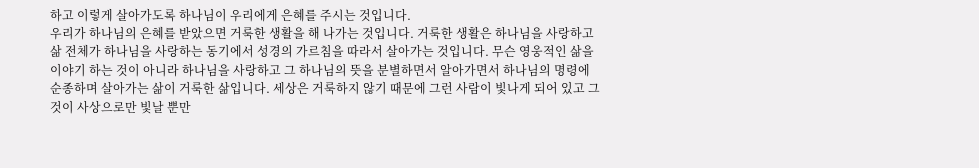하고 이렇게 살아가도록 하나님이 우리에게 은혜를 주시는 것입니다.
우리가 하나님의 은혜를 받았으면 거룩한 생활을 해 나가는 것입니다. 거룩한 생활은 하나님을 사랑하고 삶 전체가 하나님을 사랑하는 동기에서 성경의 가르침을 따라서 살아가는 것입니다. 무슨 영웅적인 삶을 이야기 하는 것이 아니라 하나님을 사랑하고 그 하나님의 뜻을 분별하면서 알아가면서 하나님의 명령에 순종하며 살아가는 삶이 거룩한 삶입니다. 세상은 거룩하지 않기 때문에 그런 사람이 빛나게 되어 있고 그것이 사상으로만 빛날 뿐만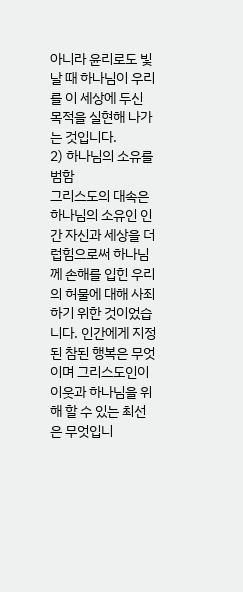아니라 윤리로도 빛날 때 하나님이 우리를 이 세상에 두신 목적을 실현해 나가는 것입니다.
2) 하나님의 소유를 범함
그리스도의 대속은 하나님의 소유인 인간 자신과 세상을 더럽힘으로써 하나님께 손해를 입힌 우리의 허물에 대해 사죄하기 위한 것이었습니다. 인간에게 지정된 참된 행복은 무엇이며 그리스도인이 이웃과 하나님을 위해 할 수 있는 최선은 무엇입니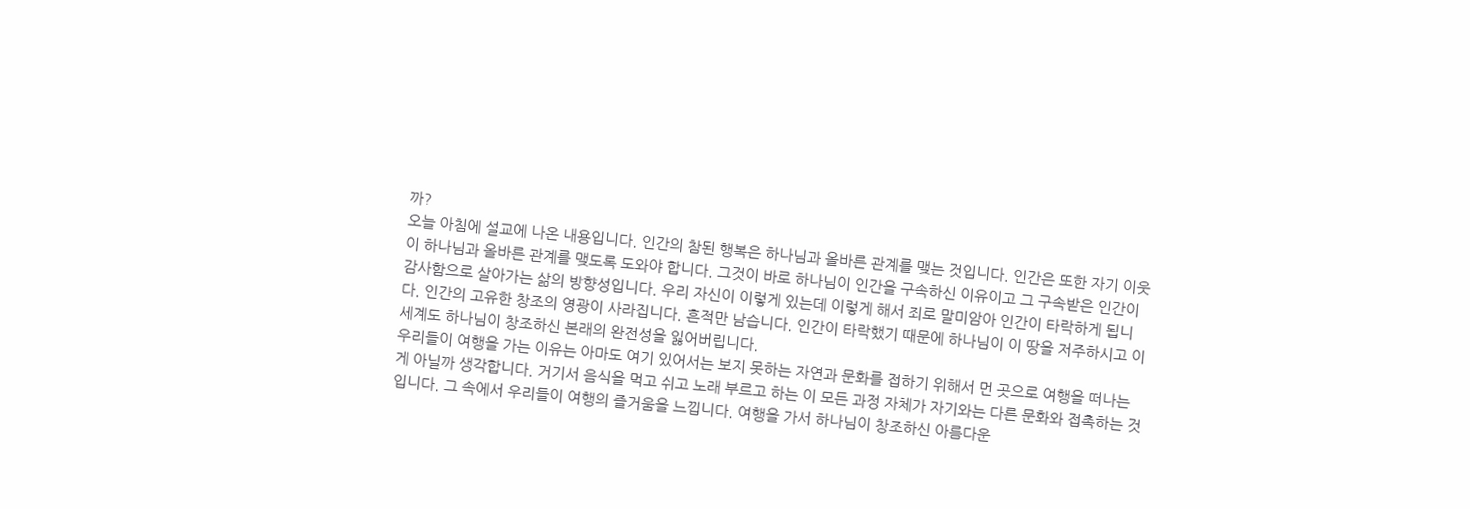까?
오늘 아침에 설교에 나온 내용입니다. 인간의 참된 행복은 하나님과 올바른 관계를 맺는 것입니다. 인간은 또한 자기 이웃이 하나님과 올바른 관계를 맺도록 도와야 합니다. 그것이 바로 하나님이 인간을 구속하신 이유이고 그 구속받은 인간이 감사함으로 살아가는 삶의 방향성입니다. 우리 자신이 이렇게 있는데 이렇게 해서 죄로 말미암아 인간이 타락하게 됩니다. 인간의 고유한 창조의 영광이 사라집니다. 흔적만 남습니다. 인간이 타락했기 때문에 하나님이 이 땅을 저주하시고 이 세계도 하나님이 창조하신 본래의 완전성을 잃어버립니다.
우리들이 여행을 가는 이유는 아마도 여기 있어서는 보지 못하는 자연과 문화를 접하기 위해서 먼 곳으로 여행을 떠나는 게 아닐까 생각합니다. 거기서 음식을 먹고 쉬고 노래 부르고 하는 이 모든 과정 자체가 자기와는 다른 문화와 접촉하는 것입니다. 그 속에서 우리들이 여행의 즐거움을 느낍니다. 여행을 가서 하나님이 창조하신 아름다운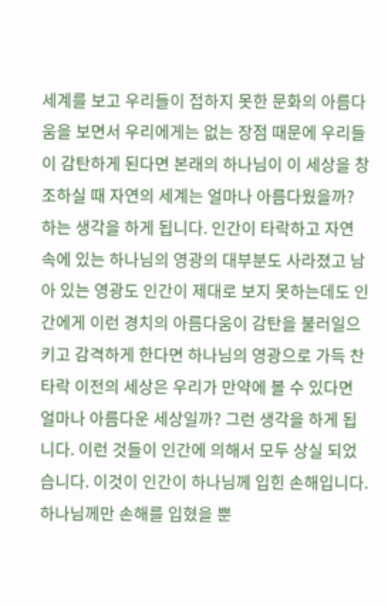세계를 보고 우리들이 접하지 못한 문화의 아름다움을 보면서 우리에게는 없는 장점 때문에 우리들이 감탄하게 된다면 본래의 하나님이 이 세상을 창조하실 때 자연의 세계는 얼마나 아름다웠을까? 하는 생각을 하게 됩니다. 인간이 타락하고 자연 속에 있는 하나님의 영광의 대부분도 사라졌고 남아 있는 영광도 인간이 제대로 보지 못하는데도 인간에게 이런 경치의 아름다움이 감탄을 불러일으키고 감격하게 한다면 하나님의 영광으로 가득 찬 타락 이전의 세상은 우리가 만약에 볼 수 있다면 얼마나 아름다운 세상일까? 그런 생각을 하게 됩니다. 이런 것들이 인간에 의해서 모두 상실 되었습니다. 이것이 인간이 하나님께 입힌 손해입니다. 하나님께만 손해를 입혔을 뿐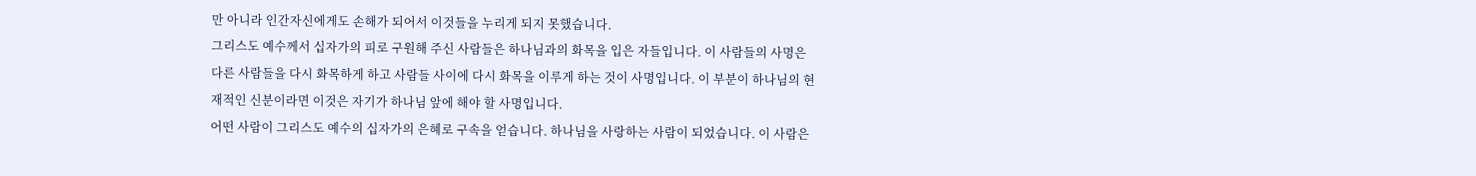만 아니라 인간자신에게도 손해가 되어서 이것들을 누리게 되지 못했습니다.
그리스도 예수께서 십자가의 피로 구원해 주신 사람들은 하나님과의 화목을 입은 자들입니다. 이 사람들의 사명은 다른 사람들을 다시 화목하게 하고 사람들 사이에 다시 화목을 이루게 하는 것이 사명입니다. 이 부분이 하나님의 현재적인 신분이라면 이것은 자기가 하나님 앞에 해야 할 사명입니다.
어떤 사람이 그리스도 예수의 십자가의 은혜로 구속을 얻습니다. 하나님을 사랑하는 사람이 되었습니다. 이 사람은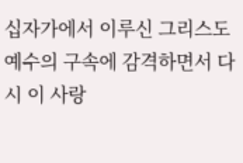십자가에서 이루신 그리스도 예수의 구속에 감격하면서 다시 이 사랑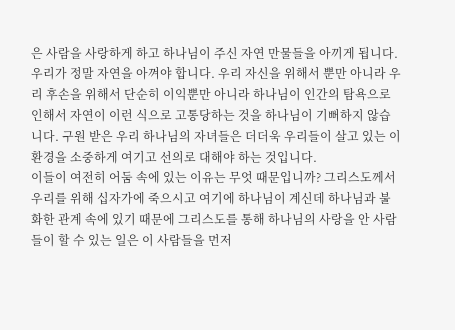은 사람을 사랑하게 하고 하나님이 주신 자연 만물들을 아끼게 됩니다. 우리가 정말 자연을 아껴야 합니다. 우리 자신을 위해서 뿐만 아니라 우리 후손을 위해서 단순히 이익뿐만 아니라 하나님이 인간의 탐욕으로 인해서 자연이 이런 식으로 고통당하는 것을 하나님이 기뻐하지 않습니다. 구원 받은 우리 하나님의 자녀들은 더더욱 우리들이 살고 있는 이 환경을 소중하게 여기고 선의로 대해야 하는 것입니다.
이들이 여전히 어둠 속에 있는 이유는 무엇 때문입니까? 그리스도께서 우리를 위해 십자가에 죽으시고 여기에 하나님이 계신데 하나님과 불화한 관계 속에 있기 때문에 그리스도를 통해 하나님의 사랑을 안 사람들이 할 수 있는 일은 이 사람들을 먼저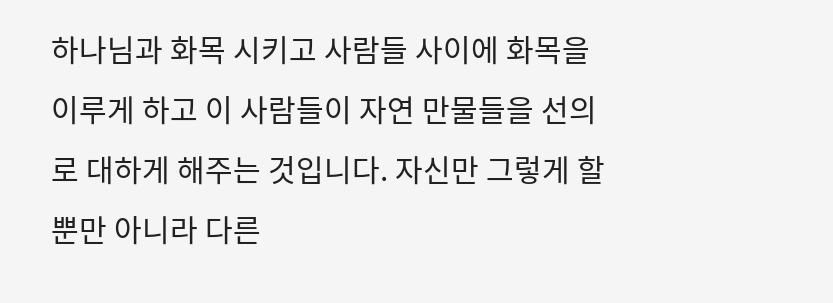하나님과 화목 시키고 사람들 사이에 화목을 이루게 하고 이 사람들이 자연 만물들을 선의로 대하게 해주는 것입니다. 자신만 그렇게 할 뿐만 아니라 다른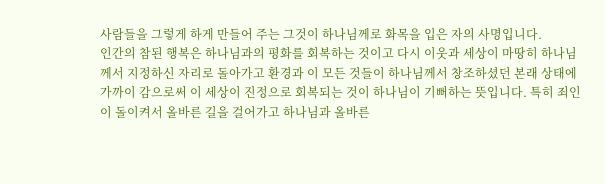사람들을 그렇게 하게 만들어 주는 그것이 하나님께로 화목을 입은 자의 사명입니다.
인간의 참된 행복은 하나님과의 평화를 회복하는 것이고 다시 이웃과 세상이 마땅히 하나님께서 지정하신 자리로 돌아가고 환경과 이 모든 것들이 하나님께서 창조하셨던 본래 상태에 가까이 감으로써 이 세상이 진정으로 회복되는 것이 하나님이 기뻐하는 뜻입니다. 특히 죄인이 돌이켜서 올바른 길을 걸어가고 하나님과 올바른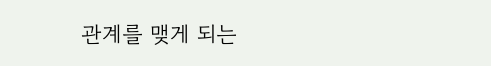관계를 맺게 되는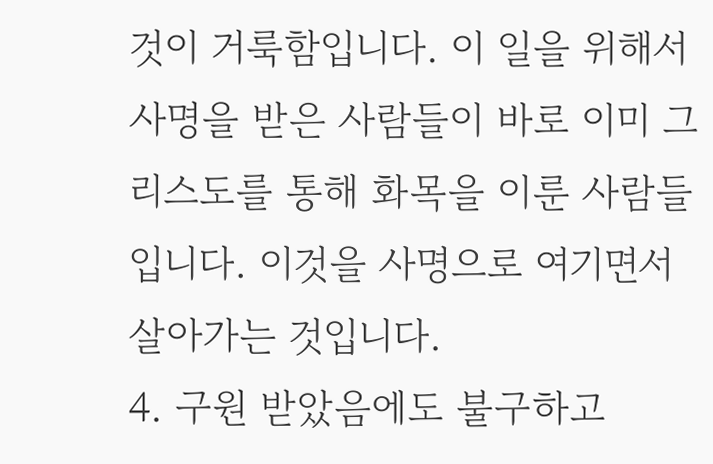것이 거룩함입니다. 이 일을 위해서 사명을 받은 사람들이 바로 이미 그리스도를 통해 화목을 이룬 사람들입니다. 이것을 사명으로 여기면서 살아가는 것입니다.
4. 구원 받았음에도 불구하고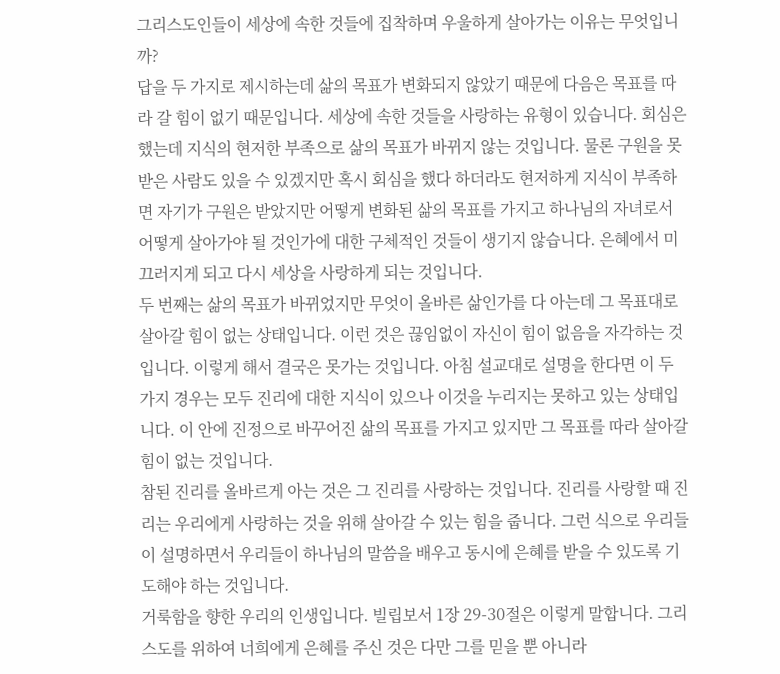그리스도인들이 세상에 속한 것들에 집착하며 우울하게 살아가는 이유는 무엇입니까?
답을 두 가지로 제시하는데 삶의 목표가 변화되지 않았기 때문에 다음은 목표를 따라 갈 힘이 없기 때문입니다. 세상에 속한 것들을 사랑하는 유형이 있습니다. 회심은 했는데 지식의 현저한 부족으로 삶의 목표가 바뀌지 않는 것입니다. 물론 구원을 못 받은 사람도 있을 수 있겠지만 혹시 회심을 했다 하더라도 현저하게 지식이 부족하면 자기가 구원은 받았지만 어떻게 변화된 삶의 목표를 가지고 하나님의 자녀로서 어떻게 살아가야 될 것인가에 대한 구체적인 것들이 생기지 않습니다. 은혜에서 미끄러지게 되고 다시 세상을 사랑하게 되는 것입니다.
두 번째는 삶의 목표가 바뀌었지만 무엇이 올바른 삶인가를 다 아는데 그 목표대로 살아갈 힘이 없는 상태입니다. 이런 것은 끊임없이 자신이 힘이 없음을 자각하는 것입니다. 이렇게 해서 결국은 못가는 것입니다. 아침 설교대로 설명을 한다면 이 두 가지 경우는 모두 진리에 대한 지식이 있으나 이것을 누리지는 못하고 있는 상태입니다. 이 안에 진정으로 바꾸어진 삶의 목표를 가지고 있지만 그 목표를 따라 살아갈 힘이 없는 것입니다.
참된 진리를 올바르게 아는 것은 그 진리를 사랑하는 것입니다. 진리를 사랑할 때 진리는 우리에게 사랑하는 것을 위해 살아갈 수 있는 힘을 줍니다. 그런 식으로 우리들이 설명하면서 우리들이 하나님의 말씀을 배우고 동시에 은혜를 받을 수 있도록 기도해야 하는 것입니다.
거룩함을 향한 우리의 인생입니다. 빌립보서 1장 29-30절은 이렇게 말합니다. 그리스도를 위하여 너희에게 은혜를 주신 것은 다만 그를 믿을 뿐 아니라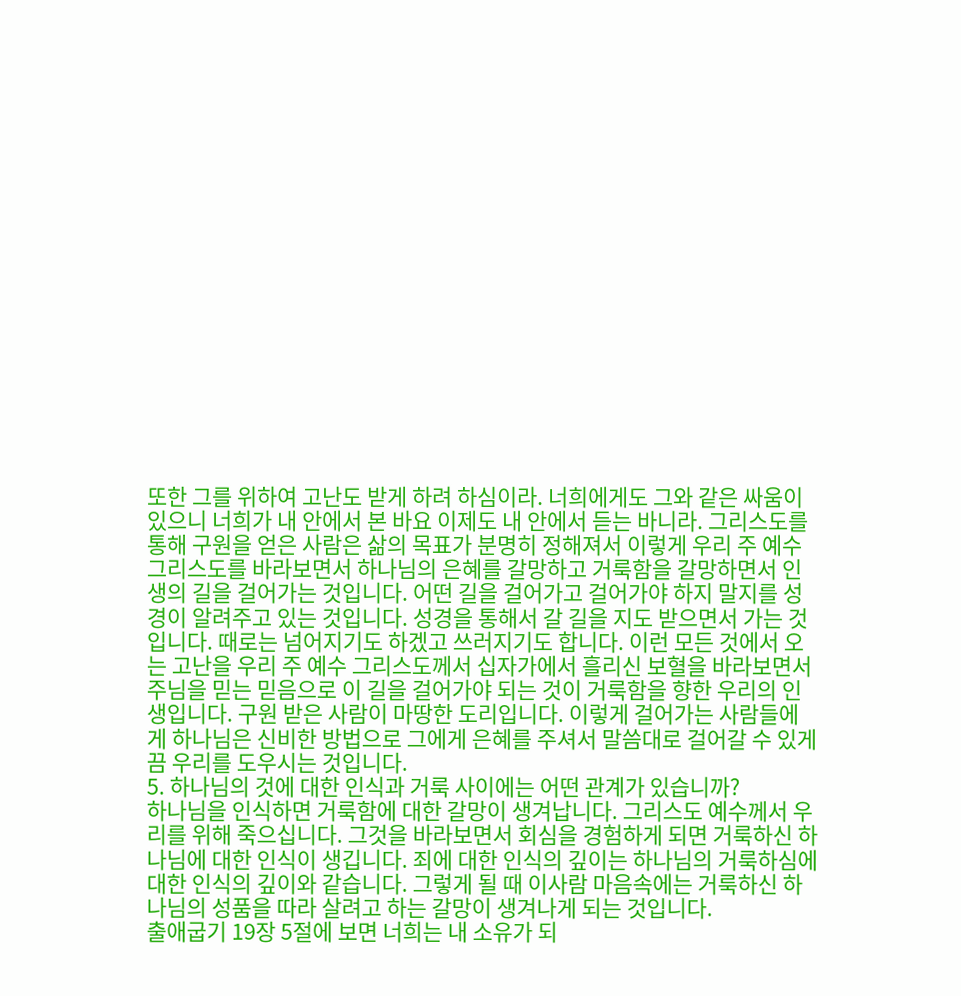또한 그를 위하여 고난도 받게 하려 하심이라. 너희에게도 그와 같은 싸움이 있으니 너희가 내 안에서 본 바요 이제도 내 안에서 듣는 바니라. 그리스도를 통해 구원을 얻은 사람은 삶의 목표가 분명히 정해져서 이렇게 우리 주 예수 그리스도를 바라보면서 하나님의 은혜를 갈망하고 거룩함을 갈망하면서 인생의 길을 걸어가는 것입니다. 어떤 길을 걸어가고 걸어가야 하지 말지를 성경이 알려주고 있는 것입니다. 성경을 통해서 갈 길을 지도 받으면서 가는 것입니다. 때로는 넘어지기도 하겠고 쓰러지기도 합니다. 이런 모든 것에서 오는 고난을 우리 주 예수 그리스도께서 십자가에서 흘리신 보혈을 바라보면서 주님을 믿는 믿음으로 이 길을 걸어가야 되는 것이 거룩함을 향한 우리의 인생입니다. 구원 받은 사람이 마땅한 도리입니다. 이렇게 걸어가는 사람들에게 하나님은 신비한 방법으로 그에게 은혜를 주셔서 말씀대로 걸어갈 수 있게끔 우리를 도우시는 것입니다.
5. 하나님의 것에 대한 인식과 거룩 사이에는 어떤 관계가 있습니까?
하나님을 인식하면 거룩함에 대한 갈망이 생겨납니다. 그리스도 예수께서 우리를 위해 죽으십니다. 그것을 바라보면서 회심을 경험하게 되면 거룩하신 하나님에 대한 인식이 생깁니다. 죄에 대한 인식의 깊이는 하나님의 거룩하심에 대한 인식의 깊이와 같습니다. 그렇게 될 때 이사람 마음속에는 거룩하신 하나님의 성품을 따라 살려고 하는 갈망이 생겨나게 되는 것입니다.
출애굽기 19장 5절에 보면 너희는 내 소유가 되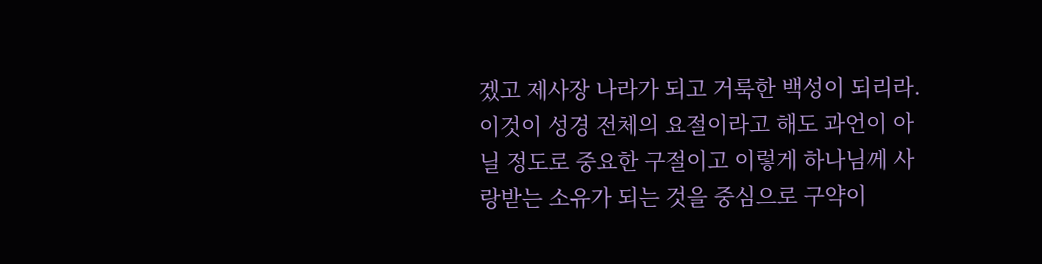겠고 제사장 나라가 되고 거룩한 백성이 되리라. 이것이 성경 전체의 요절이라고 해도 과언이 아닐 정도로 중요한 구절이고 이렇게 하나님께 사랑받는 소유가 되는 것을 중심으로 구약이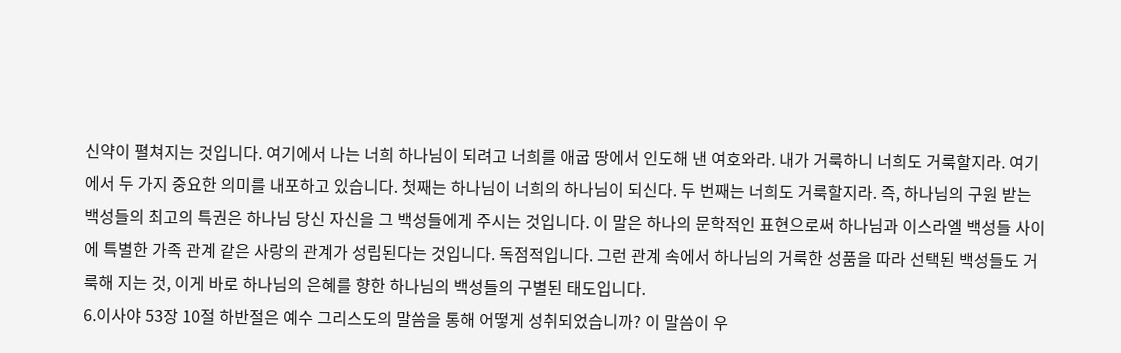신약이 펼쳐지는 것입니다. 여기에서 나는 너희 하나님이 되려고 너희를 애굽 땅에서 인도해 낸 여호와라. 내가 거룩하니 너희도 거룩할지라. 여기에서 두 가지 중요한 의미를 내포하고 있습니다. 첫째는 하나님이 너희의 하나님이 되신다. 두 번째는 너희도 거룩할지라. 즉, 하나님의 구원 받는 백성들의 최고의 특권은 하나님 당신 자신을 그 백성들에게 주시는 것입니다. 이 말은 하나의 문학적인 표현으로써 하나님과 이스라엘 백성들 사이에 특별한 가족 관계 같은 사랑의 관계가 성립된다는 것입니다. 독점적입니다. 그런 관계 속에서 하나님의 거룩한 성품을 따라 선택된 백성들도 거룩해 지는 것, 이게 바로 하나님의 은혜를 향한 하나님의 백성들의 구별된 태도입니다.
6.이사야 53장 10절 하반절은 예수 그리스도의 말씀을 통해 어떻게 성취되었습니까? 이 말씀이 우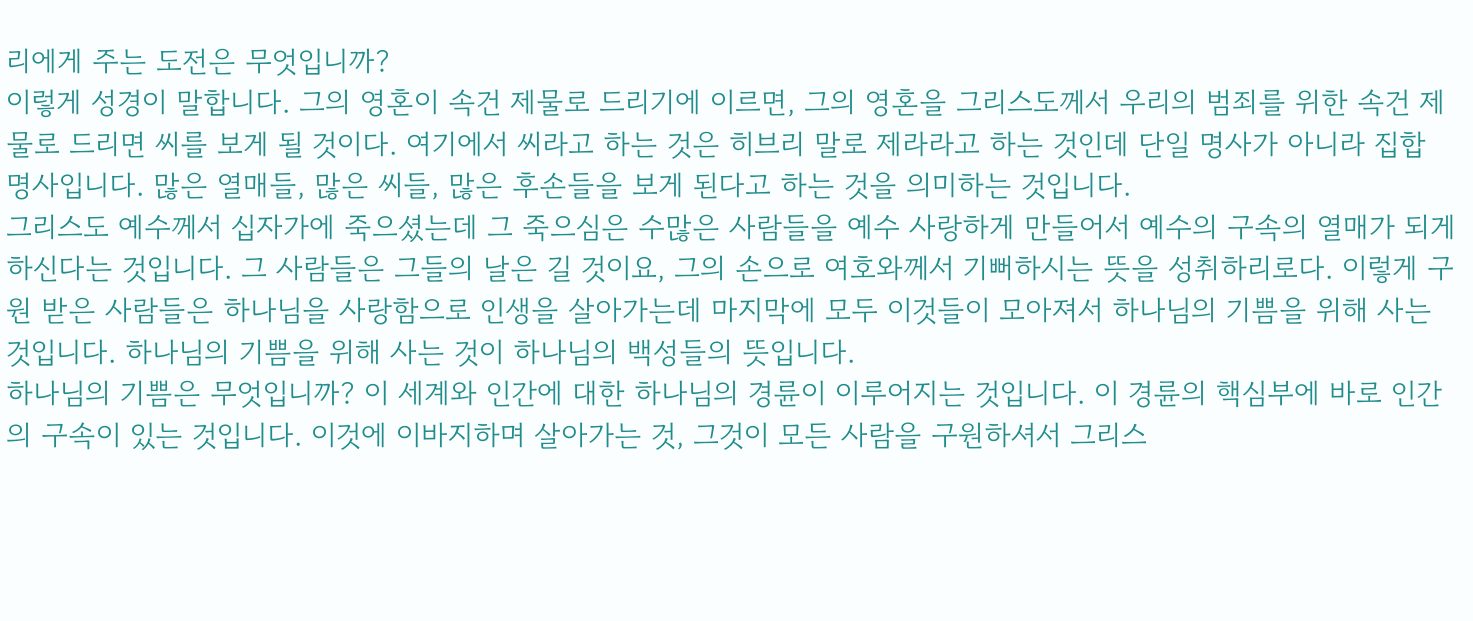리에게 주는 도전은 무엇입니까?
이렇게 성경이 말합니다. 그의 영혼이 속건 제물로 드리기에 이르면, 그의 영혼을 그리스도께서 우리의 범죄를 위한 속건 제물로 드리면 씨를 보게 될 것이다. 여기에서 씨라고 하는 것은 히브리 말로 제라라고 하는 것인데 단일 명사가 아니라 집합 명사입니다. 많은 열매들, 많은 씨들, 많은 후손들을 보게 된다고 하는 것을 의미하는 것입니다.
그리스도 예수께서 십자가에 죽으셨는데 그 죽으심은 수많은 사람들을 예수 사랑하게 만들어서 예수의 구속의 열매가 되게 하신다는 것입니다. 그 사람들은 그들의 날은 길 것이요, 그의 손으로 여호와께서 기뻐하시는 뜻을 성취하리로다. 이렇게 구원 받은 사람들은 하나님을 사랑함으로 인생을 살아가는데 마지막에 모두 이것들이 모아져서 하나님의 기쁨을 위해 사는 것입니다. 하나님의 기쁨을 위해 사는 것이 하나님의 백성들의 뜻입니다.
하나님의 기쁨은 무엇입니까? 이 세계와 인간에 대한 하나님의 경륜이 이루어지는 것입니다. 이 경륜의 핵심부에 바로 인간의 구속이 있는 것입니다. 이것에 이바지하며 살아가는 것, 그것이 모든 사람을 구원하셔서 그리스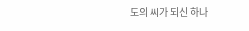도의 씨가 되신 하나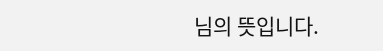님의 뜻입니다.